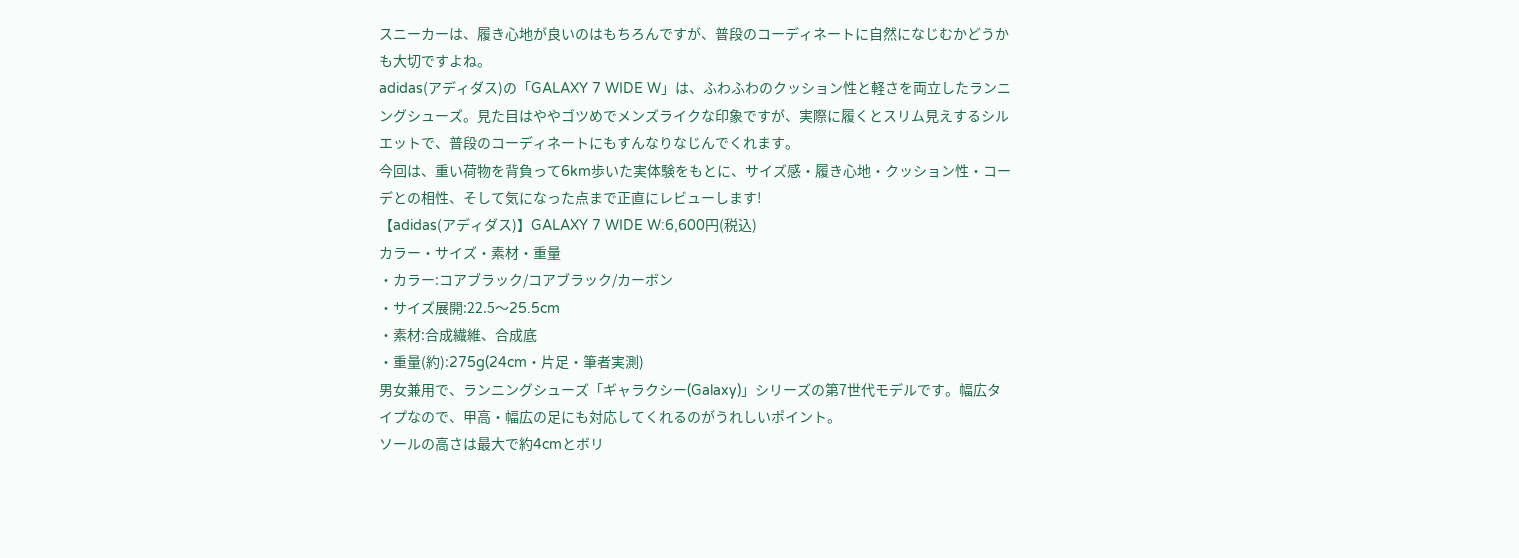スニーカーは、履き心地が良いのはもちろんですが、普段のコーディネートに自然になじむかどうかも大切ですよね。
adidas(アディダス)の「GALAXY 7 WIDE W」は、ふわふわのクッション性と軽さを両立したランニングシューズ。見た目はややゴツめでメンズライクな印象ですが、実際に履くとスリム見えするシルエットで、普段のコーディネートにもすんなりなじんでくれます。
今回は、重い荷物を背負って6km歩いた実体験をもとに、サイズ感・履き心地・クッション性・コーデとの相性、そして気になった点まで正直にレビューします!
【adidas(アディダス)】GALAXY 7 WIDE W:6,600円(税込)
カラー・サイズ・素材・重量
・カラー:コアブラック/コアブラック/カーボン
・サイズ展開:22.5〜25.5cm
・素材:合成繊維、合成底
・重量(約):275g(24cm・片足・筆者実測)
男女兼用で、ランニングシューズ「ギャラクシー(Galaxy)」シリーズの第7世代モデルです。幅広タイプなので、甲高・幅広の足にも対応してくれるのがうれしいポイント。
ソールの高さは最大で約4cmとボリ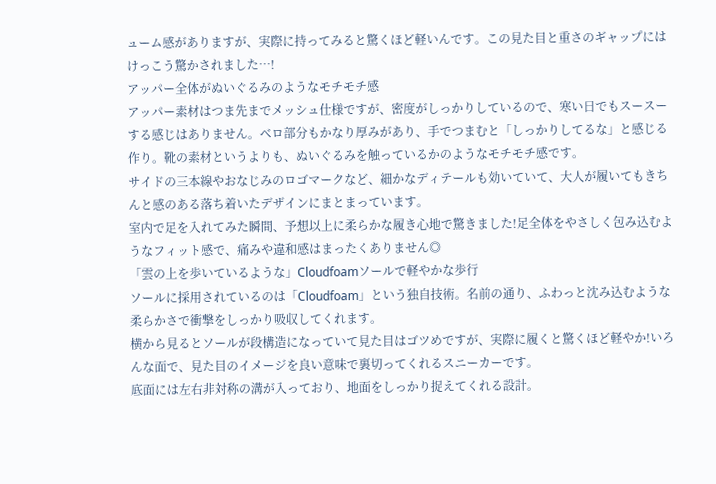ューム感がありますが、実際に持ってみると驚くほど軽いんです。この見た目と重さのギャップにはけっこう驚かされました…!
アッパー全体がぬいぐるみのようなモチモチ感
アッパー素材はつま先までメッシュ仕様ですが、密度がしっかりしているので、寒い日でもスースーする感じはありません。ベロ部分もかなり厚みがあり、手でつまむと「しっかりしてるな」と感じる作り。靴の素材というよりも、ぬいぐるみを触っているかのようなモチモチ感です。
サイドの三本線やおなじみのロゴマークなど、細かなディテールも効いていて、大人が履いてもきちんと感のある落ち着いたデザインにまとまっています。
室内で足を入れてみた瞬間、予想以上に柔らかな履き心地で驚きました!足全体をやさしく包み込むようなフィット感で、痛みや違和感はまったくありません◎
「雲の上を歩いているような」Cloudfoamソールで軽やかな歩行
ソールに採用されているのは「Cloudfoam」という独自技術。名前の通り、ふわっと沈み込むような柔らかさで衝撃をしっかり吸収してくれます。
横から見るとソールが段構造になっていて見た目はゴツめですが、実際に履くと驚くほど軽やか!いろんな面で、見た目のイメージを良い意味で裏切ってくれるスニーカーです。
底面には左右非対称の溝が入っており、地面をしっかり捉えてくれる設計。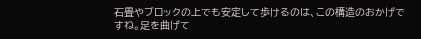石畳やブロックの上でも安定して歩けるのは、この構造のおかげですね。足を曲げて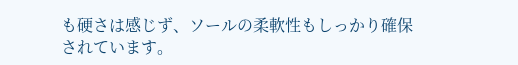も硬さは感じず、ソールの柔軟性もしっかり確保されています。